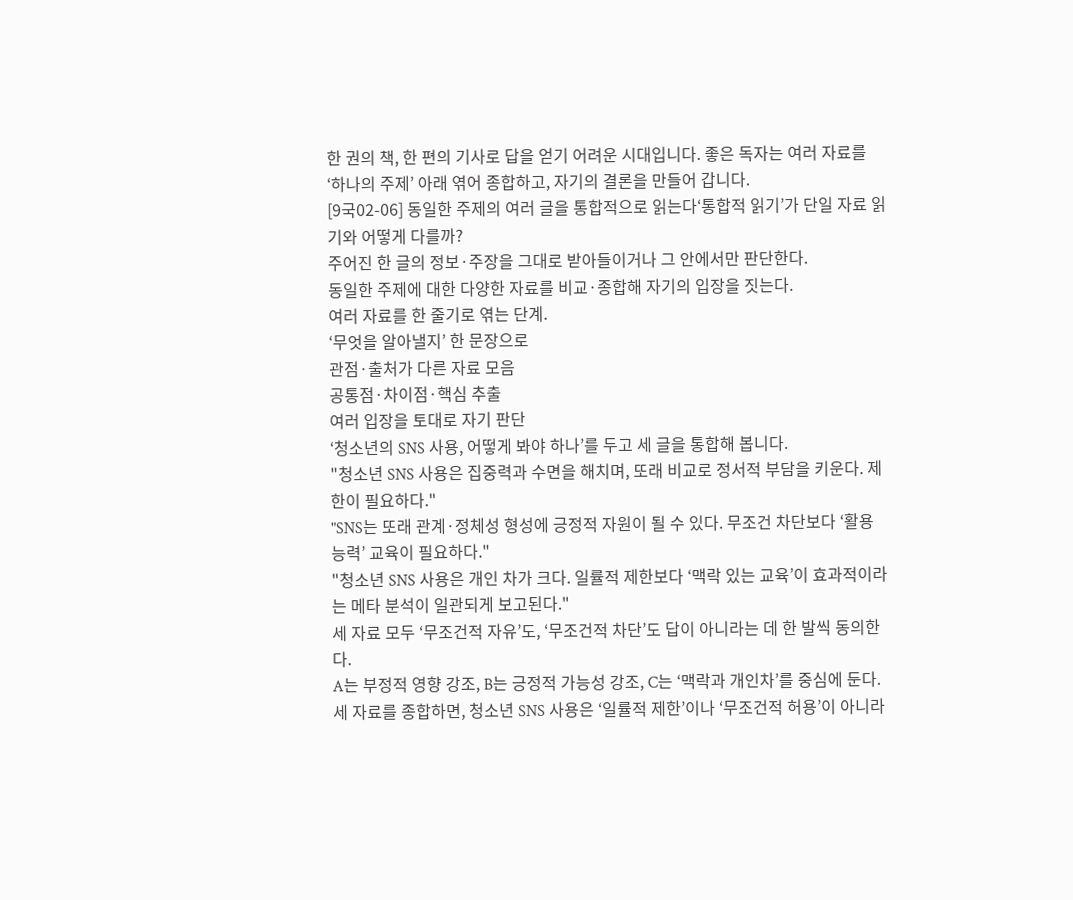한 권의 책, 한 편의 기사로 답을 얻기 어려운 시대입니다. 좋은 독자는 여러 자료를 ‘하나의 주제’ 아래 엮어 종합하고, 자기의 결론을 만들어 갑니다.
[9국02-06] 동일한 주제의 여러 글을 통합적으로 읽는다‘통합적 읽기’가 단일 자료 읽기와 어떻게 다를까?
주어진 한 글의 정보·주장을 그대로 받아들이거나 그 안에서만 판단한다.
동일한 주제에 대한 다양한 자료를 비교·종합해 자기의 입장을 짓는다.
여러 자료를 한 줄기로 엮는 단계.
‘무엇을 알아낼지’ 한 문장으로
관점·출처가 다른 자료 모음
공통점·차이점·핵심 추출
여러 입장을 토대로 자기 판단
‘청소년의 SNS 사용, 어떻게 봐야 하나’를 두고 세 글을 통합해 봅니다.
"청소년 SNS 사용은 집중력과 수면을 해치며, 또래 비교로 정서적 부담을 키운다. 제한이 필요하다."
"SNS는 또래 관계·정체성 형성에 긍정적 자원이 될 수 있다. 무조건 차단보다 ‘활용 능력’ 교육이 필요하다."
"청소년 SNS 사용은 개인 차가 크다. 일률적 제한보다 ‘맥락 있는 교육’이 효과적이라는 메타 분석이 일관되게 보고된다."
세 자료 모두 ‘무조건적 자유’도, ‘무조건적 차단’도 답이 아니라는 데 한 발씩 동의한다.
A는 부정적 영향 강조, B는 긍정적 가능성 강조, C는 ‘맥락과 개인차’를 중심에 둔다.
세 자료를 종합하면, 청소년 SNS 사용은 ‘일률적 제한’이나 ‘무조건적 허용’이 아니라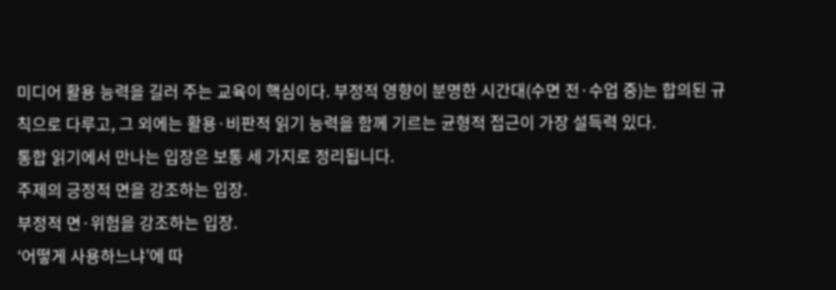미디어 활용 능력을 길러 주는 교육이 핵심이다. 부정적 영향이 분명한 시간대(수면 전·수업 중)는 합의된 규칙으로 다루고, 그 외에는 활용·비판적 읽기 능력을 함께 기르는 균형적 접근이 가장 설득력 있다.
통합 읽기에서 만나는 입장은 보통 세 가지로 정리됩니다.
주제의 긍정적 면을 강조하는 입장.
부정적 면·위험을 강조하는 입장.
‘어떻게 사용하느냐’에 따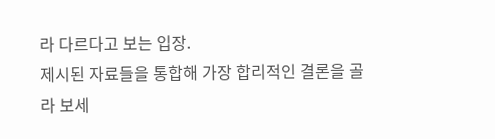라 다르다고 보는 입장.
제시된 자료들을 통합해 가장 합리적인 결론을 골라 보세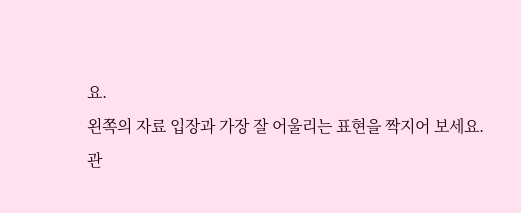요.
왼쪽의 자료 입장과 가장 잘 어울리는 표현을 짝지어 보세요.
관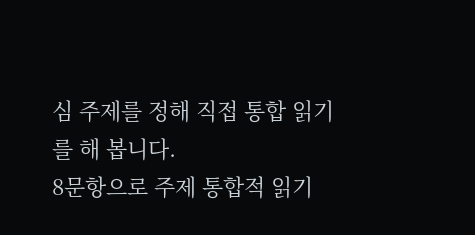심 주제를 정해 직접 통합 읽기를 해 봅니다.
8문항으로 주제 통합적 읽기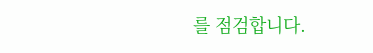를 점검합니다.